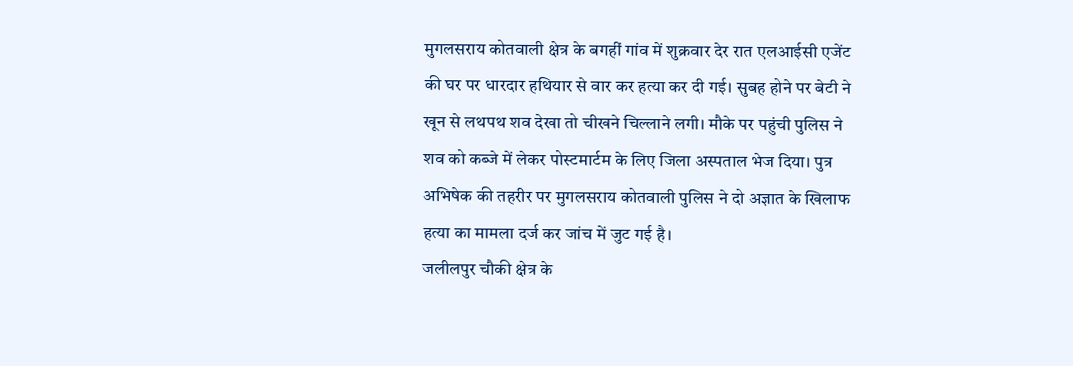मुगलसराय कोतवाली क्षेत्र के बगहीं गांव में शुक्रवार देर रात एलआईसी एजेंट की घर पर धारदार हथियार से वार कर हत्या कर दी गई। सुबह होने पर बेटी ने खून से लथपथ शव देखा तो चीखने चिल्लाने लगी। मौके पर पहुंची पुलिस ने शव को कब्जे में लेकर पोस्टमार्टम के लिए जिला अस्पताल भेज दिया। पुत्र अभिषेक की तहरीर पर मुगलसराय कोतवाली पुलिस ने दो अज्ञात के खिलाफ हत्या का मामला दर्ज कर जांच में जुट गई है।
जलीलपुर चौकी क्षेत्र के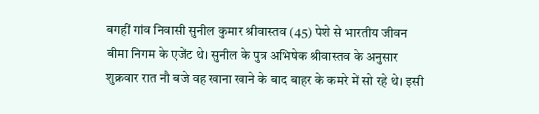बगहीं गांव निवासी सुनील कुमार श्रीवास्तव (45) पेशे से भारतीय जीवन बीमा निगम के एजेंट थे। सुनील के पुत्र अभिषेक श्रीवास्तव के अनुसार शुक्रवार रात नौ बजे वह खाना खाने के बाद बाहर के कमरे में सो रहे थे। इसी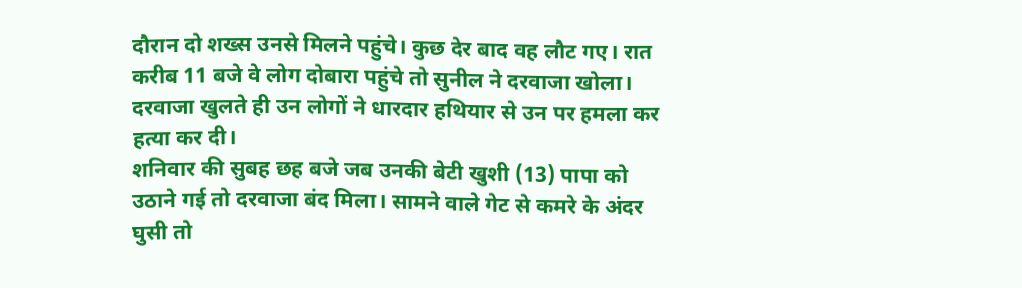दौरान दो शख्स उनसे मिलने पहुंचे। कुछ देर बाद वह लौट गए। रात करीब 11 बजे वे लोग दोबारा पहुंचे तो सुनील ने दरवाजा खोला। दरवाजा खुलते ही उन लोगों ने धारदार हथियार से उन पर हमला कर हत्या कर दी।
शनिवार की सुबह छह बजे जब उनकी बेटी खुशी (13) पापा को उठाने गई तो दरवाजा बंद मिला। सामने वाले गेट से कमरे के अंदर घुसी तो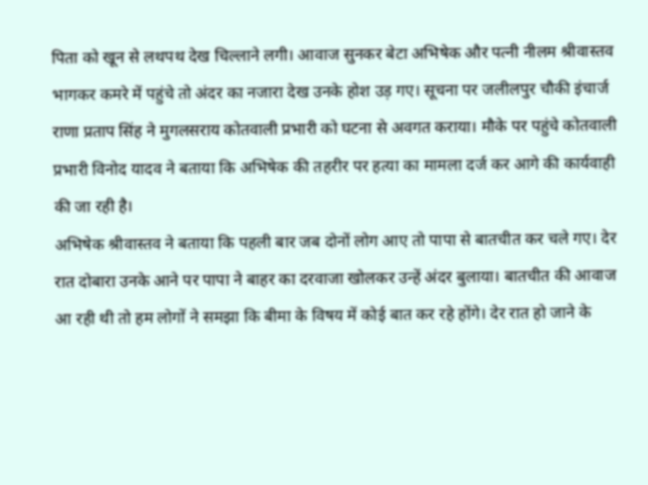पिता को खून से लथपथ देख चिल्लाने लगी। आवाज सुनकर बेटा अभिषेक और पत्नी नीलम श्रीवास्तव भागकर कमरे में पहुंचे तो अंदर का नजारा देख उनके होश उड़ गए। सूचना पर जलीलपुर चौकी इंचार्ज राणा प्रताप सिंह ने मुगलसराय कोतवाली प्रभारी को घटना से अवगत कराया। मौके पर पहुंचे कोतवाली प्रभारी विनोद यादव ने बताया कि अभिषेक की तहरीर पर हत्या का मामला दर्ज कर आगे की कार्यवाही की जा रही है।
अभिषेक श्रीवास्तव ने बताया कि पहली बार जब दोनों लोग आए तो पापा से बातचीत कर चले गए। देर रात दोबारा उनके आने पर पापा ने बाहर का दरवाजा खोलकर उन्हें अंदर बुलाया। बातचीत की आवाज आ रही थी तो हम लोगों ने समझा कि बीमा के विषय में कोई बात कर रहे होंगे। देर रात हो जाने के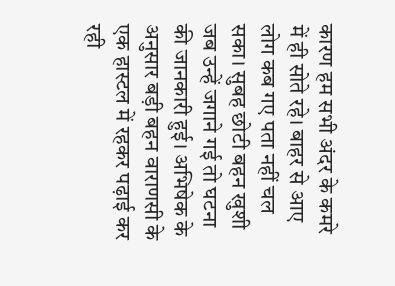कारण हम सभी अंदर के कमरे में ही सोते रहे। बाहर से आए लोग कब गए पता नहीं चल सका। सुबह छोटी बहन खुशी जब उन्हें जगाने गई तो घटना की जानकारी हुई। अभिषेक के अनुसार बड़ी बहन वाराणसी के एक हास्टल में रहकर पढ़ाई कर रही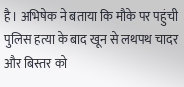है। अभिषेक ने बताया कि मौके पर पहुंची पुलिस हत्या के बाद खून से लथपथ चादर और बिस्तर को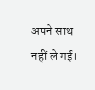अपने साथ नहीं ले गई।